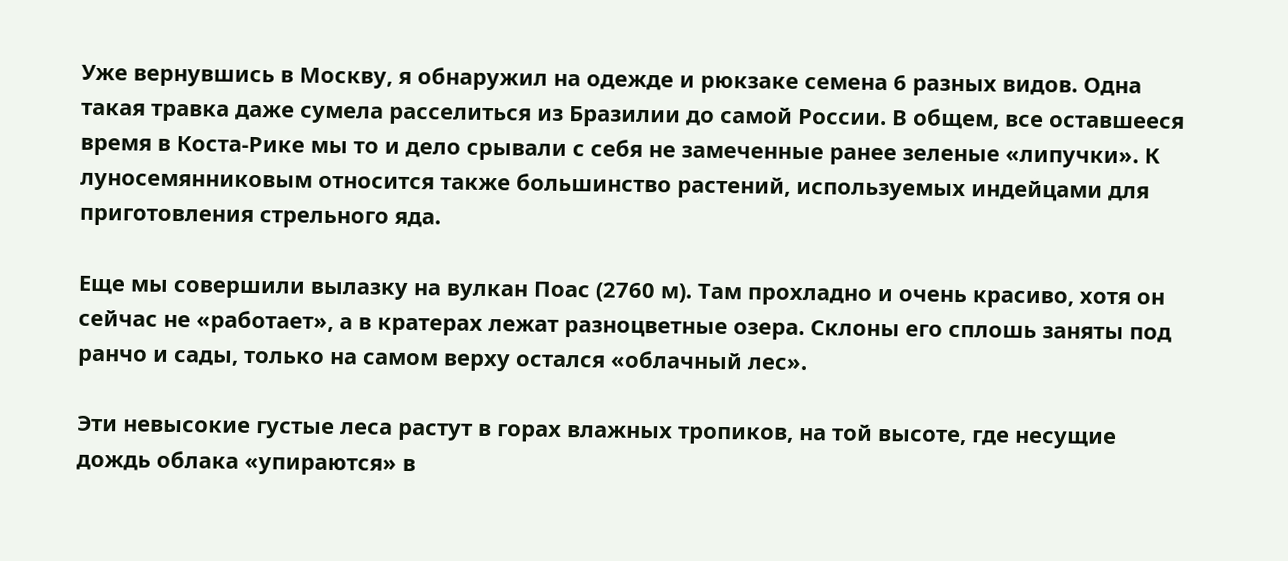Уже вернувшись в Москву, я обнаружил на одежде и рюкзаке семена 6 разных видов. Одна такая травка даже сумела расселиться из Бразилии до самой России. В общем, все оставшееся время в Коста-Рике мы то и дело срывали с себя не замеченные ранее зеленые «липучки». К луносемянниковым относится также большинство растений, используемых индейцами для приготовления стрельного яда.

Еще мы совершили вылазку на вулкан Поас (2760 м). Там прохладно и очень красиво, хотя он сейчас не «работает», а в кратерах лежат разноцветные озера. Склоны его сплошь заняты под ранчо и сады, только на самом верху остался «облачный лес».

Эти невысокие густые леса растут в горах влажных тропиков, на той высоте, где несущие дождь облака «упираются» в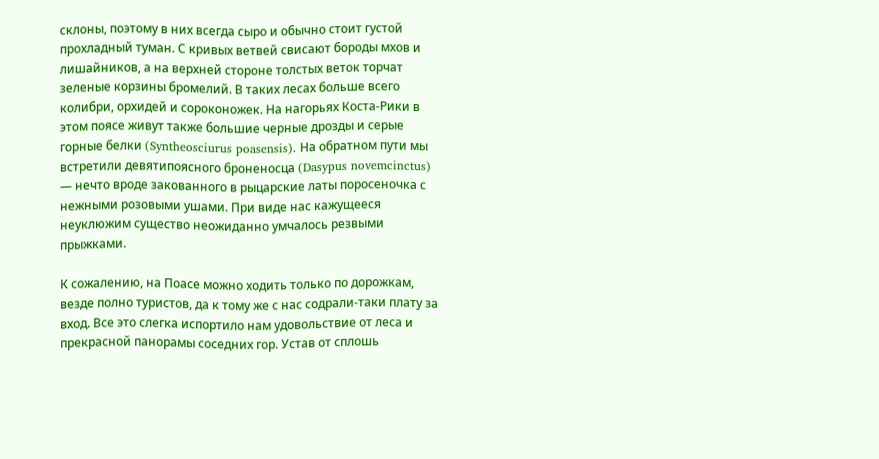склоны, поэтому в них всегда сыро и обычно стоит густой прохладный туман. С кривых ветвей свисают бороды мхов и лишайников, а на верхней стороне толстых веток торчат зеленые корзины бромелий. В таких лесах больше всего колибри, орхидей и сороконожек. На нагорьях Коста-Рики в этом поясе живут также большие черные дрозды и серые горные белки (Syntheosciurus poasensis). На обратном пути мы встретили девятипоясного броненосца (Dasypus novemcinctus) — нечто вроде закованного в рыцарские латы поросеночка с нежными розовыми ушами. При виде нас кажущееся неуклюжим существо неожиданно умчалось резвыми прыжками.

К сожалению, на Поасе можно ходить только по дорожкам, везде полно туристов, да к тому же с нас содрали-таки плату за вход. Все это слегка испортило нам удовольствие от леса и прекрасной панорамы соседних гор. Устав от сплошь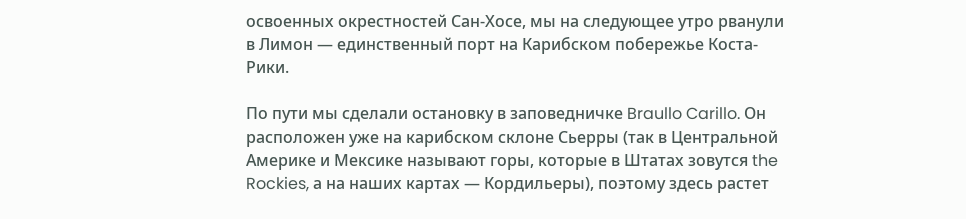освоенных окрестностей Сан-Хосе, мы на следующее утро рванули в Лимон — единственный порт на Карибском побережье Коста-Рики.

По пути мы сделали остановку в заповедничке Braullo Carillo. Он расположен уже на карибском склоне Сьерры (так в Центральной Америке и Мексике называют горы, которые в Штатах зовутся the Rockies, а на наших картах — Кордильеры), поэтому здесь растет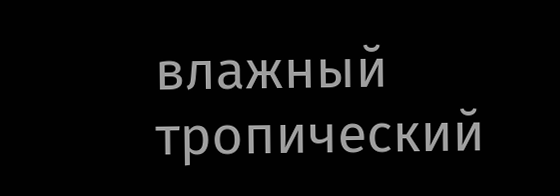влажный тропический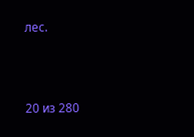лес.



20 из 280